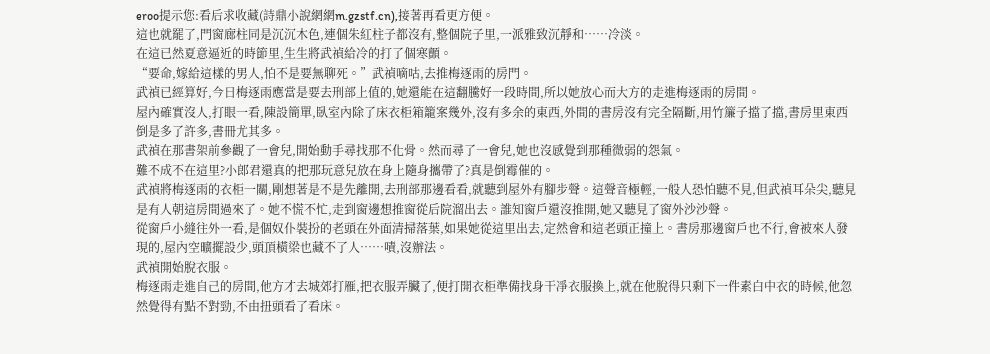eroo提示您:看后求收藏(詩鼎小說網網m.gzstf.cn),接著再看更方便。
這也就罷了,門窗廊柱同是沉沉木色,連個朱紅柱子都沒有,整個院子里,一派雅致沉靜和……冷淡。
在這已然夏意逼近的時節里,生生將武禎給冷的打了個寒顫。
“要命,嫁給這樣的男人,怕不是要無聊死。”武禎嘀咕,去推梅逐雨的房門。
武禎已經算好,今日梅逐雨應當是要去刑部上值的,她還能在這翻騰好一段時間,所以她放心而大方的走進梅逐雨的房間。
屋內確實沒人,打眼一看,陳設簡單,臥室內除了床衣柜箱籠案幾外,沒有多余的東西,外間的書房沒有完全隔斷,用竹簾子擋了擋,書房里東西倒是多了許多,書冊尤其多。
武禎在那書架前參觀了一會兒,開始動手尋找那不化骨。然而尋了一會兒,她也沒感覺到那種微弱的怨氣。
難不成不在這里?小郎君還真的把那玩意兒放在身上隨身攜帶了?真是倒霉催的。
武禎將梅逐雨的衣柜一關,剛想著是不是先離開,去刑部那邊看看,就聽到屋外有腳步聲。這聲音極輕,一般人恐怕聽不見,但武禎耳朵尖,聽見是有人朝這房間過來了。她不慌不忙,走到窗邊想推窗從后院溜出去。誰知窗戶還沒推開,她又聽見了窗外沙沙聲。
從窗戶小縫往外一看,是個奴仆裝扮的老頭在外面清掃落葉,如果她從這里出去,定然會和這老頭正撞上。書房那邊窗戶也不行,會被來人發現的,屋內空曠擺設少,頭頂橫梁也藏不了人……嘖,沒辦法。
武禎開始脫衣服。
梅逐雨走進自己的房間,他方才去城郊打雁,把衣服弄臟了,便打開衣柜準備找身干凈衣服換上,就在他脫得只剩下一件素白中衣的時候,他忽然覺得有點不對勁,不由扭頭看了看床。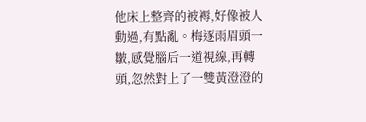他床上整齊的被褥,好像被人動過,有點亂。梅逐雨眉頭一皺,感覺腦后一道視線,再轉頭,忽然對上了一雙黃澄澄的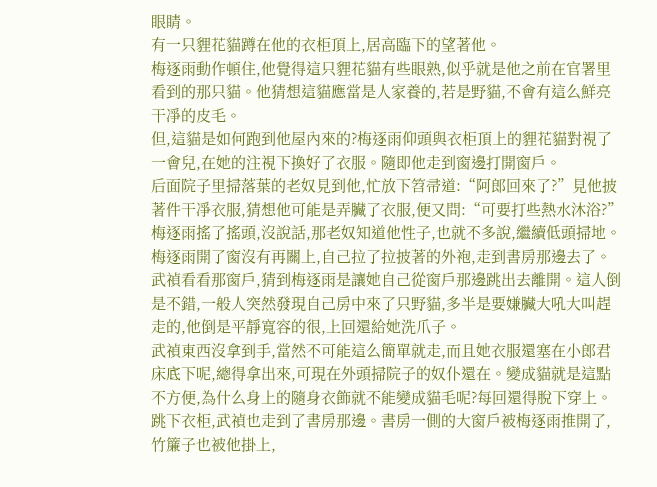眼睛。
有一只貍花貓蹲在他的衣柜頂上,居高臨下的望著他。
梅逐雨動作頓住,他覺得這只貍花貓有些眼熟,似乎就是他之前在官署里看到的那只貓。他猜想這貓應當是人家養的,若是野貓,不會有這么鮮亮干凈的皮毛。
但,這貓是如何跑到他屋內來的?梅逐雨仰頭與衣柜頂上的貍花貓對視了一會兒,在她的注視下換好了衣服。隨即他走到窗邊打開窗戶。
后面院子里掃落葉的老奴見到他,忙放下笤帚道:“阿郎回來了?”見他披著件干凈衣服,猜想他可能是弄臟了衣服,便又問:“可要打些熱水沐浴?”
梅逐雨搖了搖頭,沒說話,那老奴知道他性子,也就不多說,繼續低頭掃地。
梅逐雨開了窗沒有再關上,自己拉了拉披著的外袍,走到書房那邊去了。
武禎看看那窗戶,猜到梅逐雨是讓她自己從窗戶那邊跳出去離開。這人倒是不錯,一般人突然發現自己房中來了只野貓,多半是要嫌臟大吼大叫趕走的,他倒是平靜寬容的很,上回還給她洗爪子。
武禎東西沒拿到手,當然不可能這么簡單就走,而且她衣服還塞在小郎君床底下呢,總得拿出來,可現在外頭掃院子的奴仆還在。變成貓就是這點不方便,為什么身上的隨身衣飾就不能變成貓毛呢?每回還得脫下穿上。
跳下衣柜,武禎也走到了書房那邊。書房一側的大窗戶被梅逐雨推開了,竹簾子也被他掛上,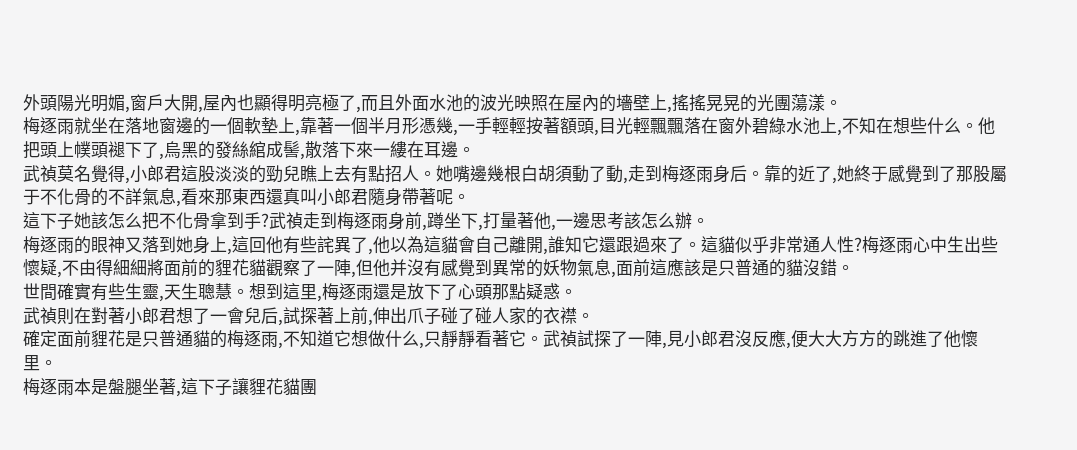外頭陽光明媚,窗戶大開,屋內也顯得明亮極了,而且外面水池的波光映照在屋內的墻壁上,搖搖晃晃的光團蕩漾。
梅逐雨就坐在落地窗邊的一個軟墊上,靠著一個半月形憑幾,一手輕輕按著額頭,目光輕飄飄落在窗外碧綠水池上,不知在想些什么。他把頭上幞頭褪下了,烏黑的發絲綰成髻,散落下來一縷在耳邊。
武禎莫名覺得,小郎君這股淡淡的勁兒瞧上去有點招人。她嘴邊幾根白胡須動了動,走到梅逐雨身后。靠的近了,她終于感覺到了那股屬于不化骨的不詳氣息,看來那東西還真叫小郎君隨身帶著呢。
這下子她該怎么把不化骨拿到手?武禎走到梅逐雨身前,蹲坐下,打量著他,一邊思考該怎么辦。
梅逐雨的眼神又落到她身上,這回他有些詫異了,他以為這貓會自己離開,誰知它還跟過來了。這貓似乎非常通人性?梅逐雨心中生出些懷疑,不由得細細將面前的貍花貓觀察了一陣,但他并沒有感覺到異常的妖物氣息,面前這應該是只普通的貓沒錯。
世間確實有些生靈,天生聰慧。想到這里,梅逐雨還是放下了心頭那點疑惑。
武禎則在對著小郎君想了一會兒后,試探著上前,伸出爪子碰了碰人家的衣襟。
確定面前貍花是只普通貓的梅逐雨,不知道它想做什么,只靜靜看著它。武禎試探了一陣,見小郎君沒反應,便大大方方的跳進了他懷里。
梅逐雨本是盤腿坐著,這下子讓貍花貓團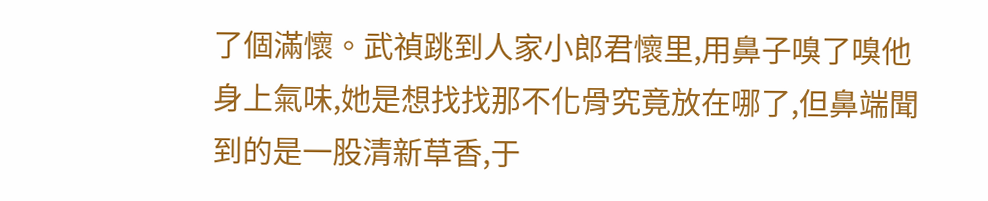了個滿懷。武禎跳到人家小郎君懷里,用鼻子嗅了嗅他身上氣味,她是想找找那不化骨究竟放在哪了,但鼻端聞到的是一股清新草香,于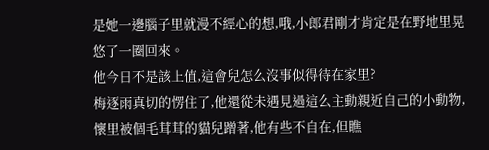是她一邊腦子里就漫不經心的想,哦,小郎君剛才肯定是在野地里晃悠了一圈回來。
他今日不是該上值,這會兒怎么沒事似得待在家里?
梅逐雨真切的愣住了,他還從未遇見過這么主動親近自己的小動物,懷里被個毛茸茸的貓兒蹭著,他有些不自在,但瞧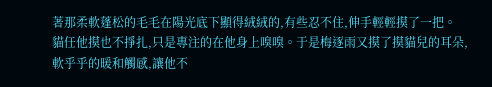著那柔軟蓬松的毛毛在陽光底下顯得絨絨的,有些忍不住,伸手輕輕摸了一把。
貓任他摸也不掙扎,只是專注的在他身上嗅嗅。于是梅逐雨又摸了摸貓兒的耳朵,軟乎乎的暖和觸感,讓他不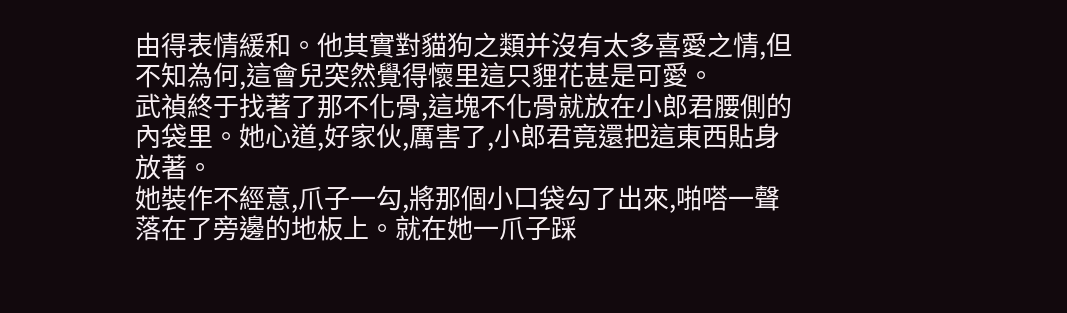由得表情緩和。他其實對貓狗之類并沒有太多喜愛之情,但不知為何,這會兒突然覺得懷里這只貍花甚是可愛。
武禎終于找著了那不化骨,這塊不化骨就放在小郎君腰側的內袋里。她心道,好家伙,厲害了,小郎君竟還把這東西貼身放著。
她裝作不經意,爪子一勾,將那個小口袋勾了出來,啪嗒一聲落在了旁邊的地板上。就在她一爪子踩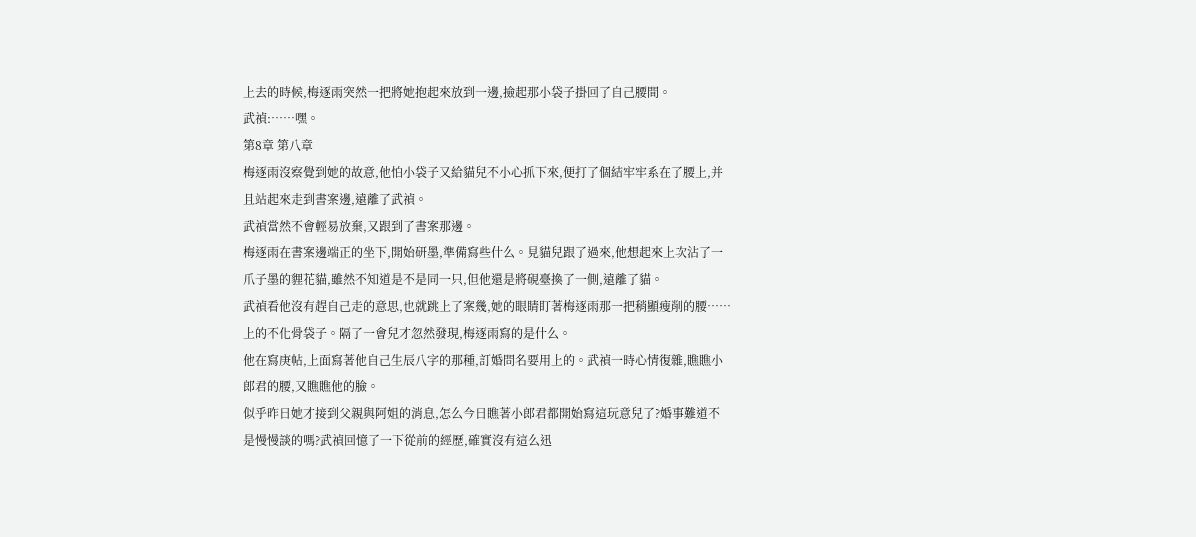上去的時候,梅逐雨突然一把將她抱起來放到一邊,撿起那小袋子掛回了自己腰間。
武禎:……嘿。
第8章 第八章
梅逐雨沒察覺到她的故意,他怕小袋子又給貓兒不小心抓下來,便打了個結牢牢系在了腰上,并且站起來走到書案邊,遠離了武禎。
武禎當然不會輕易放棄,又跟到了書案那邊。
梅逐雨在書案邊端正的坐下,開始研墨,準備寫些什么。見貓兒跟了過來,他想起來上次沾了一爪子墨的貍花貓,雖然不知道是不是同一只,但他還是將硯臺換了一側,遠離了貓。
武禎看他沒有趕自己走的意思,也就跳上了案幾,她的眼睛盯著梅逐雨那一把稍顯瘦削的腰……上的不化骨袋子。隔了一會兒才忽然發現,梅逐雨寫的是什么。
他在寫庚帖,上面寫著他自己生辰八字的那種,訂婚問名要用上的。武禎一時心情復雜,瞧瞧小郎君的腰,又瞧瞧他的臉。
似乎昨日她才接到父親與阿姐的消息,怎么今日瞧著小郎君都開始寫這玩意兒了?婚事難道不是慢慢談的嗎?武禎回憶了一下從前的經歷,確實沒有這么迅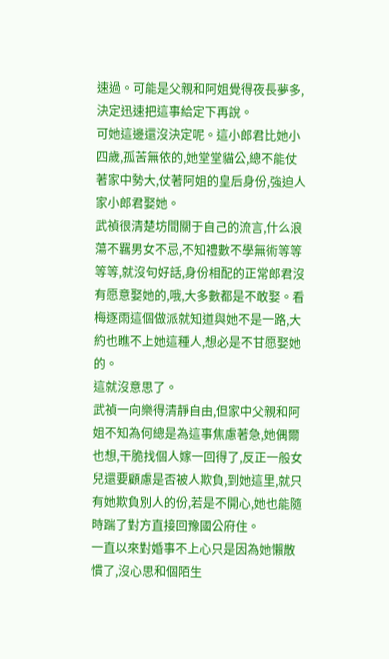速過。可能是父親和阿姐覺得夜長夢多,決定迅速把這事給定下再說。
可她這邊還沒決定呢。這小郎君比她小四歲,孤苦無依的,她堂堂貓公,總不能仗著家中勢大,仗著阿姐的皇后身份,強迫人家小郎君娶她。
武禎很清楚坊間關于自己的流言,什么浪蕩不羈男女不忌,不知禮數不學無術等等等等,就沒句好話,身份相配的正常郎君沒有愿意娶她的,哦,大多數都是不敢娶。看梅逐雨這個做派就知道與她不是一路,大約也瞧不上她這種人,想必是不甘愿娶她的。
這就沒意思了。
武禎一向樂得清靜自由,但家中父親和阿姐不知為何總是為這事焦慮著急,她偶爾也想,干脆找個人嫁一回得了,反正一般女兒還要顧慮是否被人欺負,到她這里,就只有她欺負別人的份,若是不開心,她也能隨時踹了對方直接回豫國公府住。
一直以來對婚事不上心只是因為她懶散慣了,沒心思和個陌生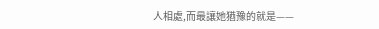人相處,而最讓她猶豫的就是——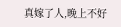真嫁了人,晚上不好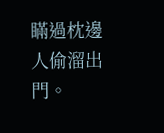瞞過枕邊人偷溜出門。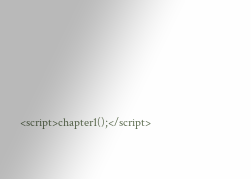<script>chapter1();</script>